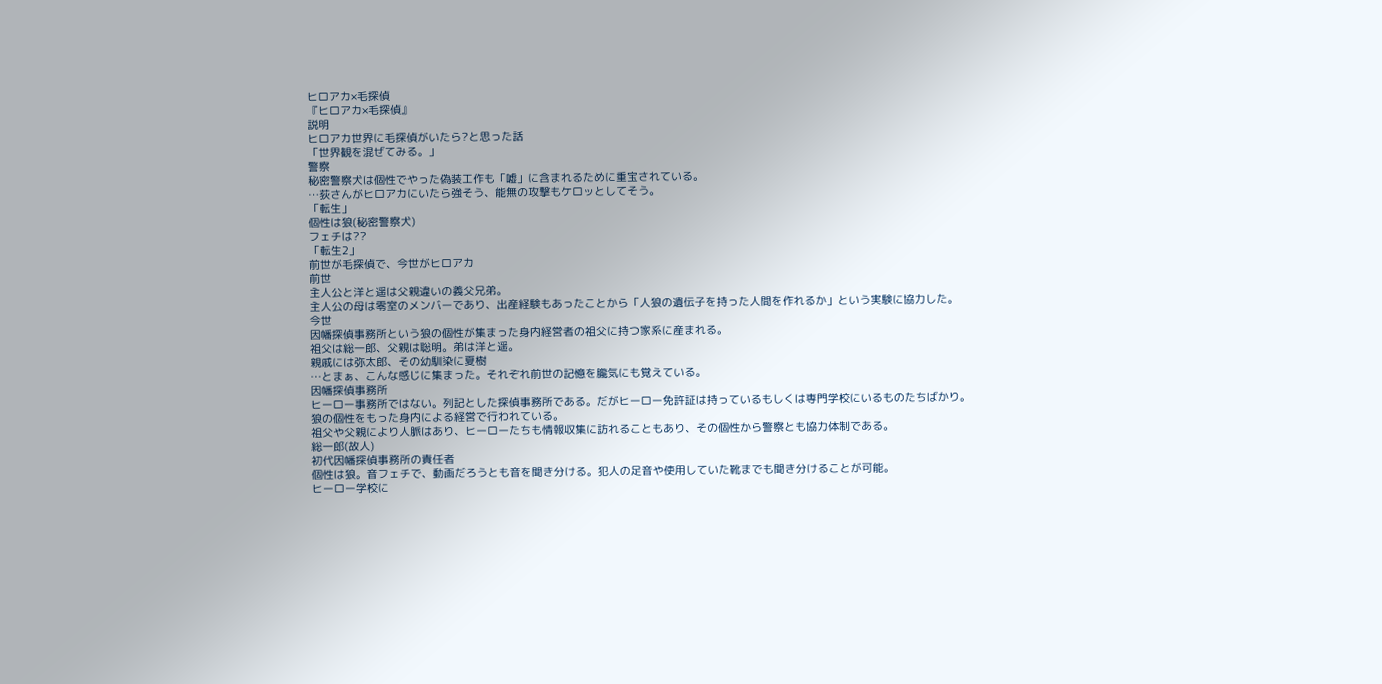ヒロアカ×毛探偵
『ヒロアカ×毛探偵』
説明
ヒロアカ世界に毛探偵がいたら?と思った話
「世界観を混ぜてみる。」
警察
秘密警察犬は個性でやった偽装工作も「嘘」に含まれるために重宝されている。
…荻さんがヒロアカにいたら強そう、能無の攻撃もケロッとしてそう。
「転生」
個性は狼(秘密警察犬)
フェチは??
「転生2」
前世が毛探偵で、今世がヒロアカ
前世
主人公と洋と遥は父親違いの義父兄弟。
主人公の母は零室のメンバーであり、出産経験もあったことから「人狼の遺伝子を持った人間を作れるか」という実験に協力した。
今世
因幡探偵事務所という狼の個性が集まった身内経営者の祖父に持つ家系に産まれる。
祖父は総一郎、父親は聡明。弟は洋と遥。
親戚には弥太郎、その幼馴染に夏樹
…とまぁ、こんな感じに集まった。それぞれ前世の記憶を朧気にも覚えている。
因幡探偵事務所
ヒーロー事務所ではない。列記とした探偵事務所である。だがヒーロー免許証は持っているもしくは専門学校にいるものたちばかり。
狼の個性をもった身内による経営で行われている。
祖父や父親により人脈はあり、ヒーローたちも情報収集に訪れることもあり、その個性から警察とも協力体制である。
総一郎(故人)
初代因幡探偵事務所の責任者
個性は狼。音フェチで、動画だろうとも音を聞き分ける。犯人の足音や使用していた靴までも聞き分けることが可能。
ヒーロー学校に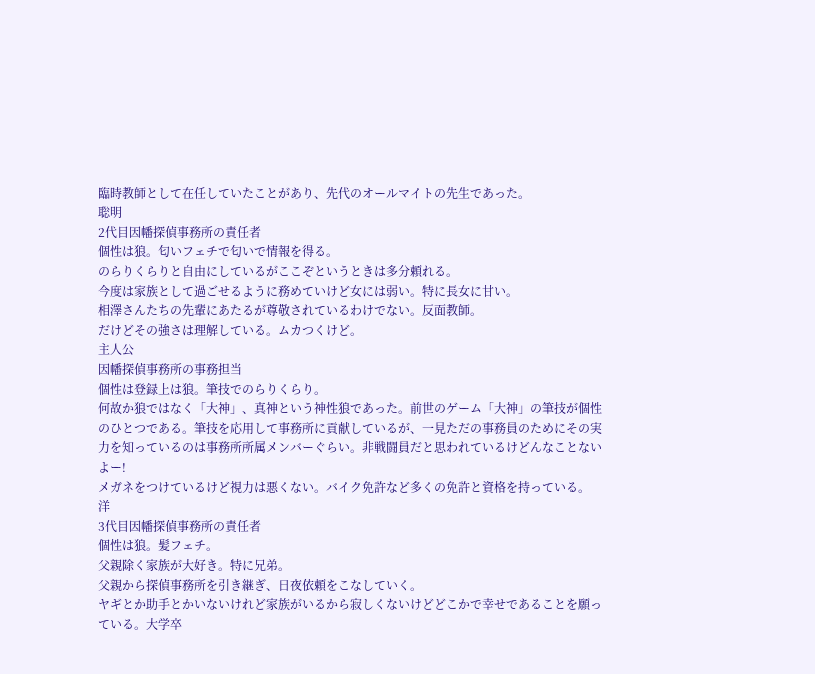臨時教師として在任していたことがあり、先代のオールマイトの先生であった。
聡明
2代目因幡探偵事務所の責任者
個性は狼。匂いフェチで匂いで情報を得る。
のらりくらりと自由にしているがここぞというときは多分頼れる。
今度は家族として過ごせるように務めていけど女には弱い。特に長女に甘い。
相澤さんたちの先輩にあたるが尊敬されているわけでない。反面教師。
だけどその強さは理解している。ムカつくけど。
主人公
因幡探偵事務所の事務担当
個性は登録上は狼。筆技でのらりくらり。
何故か狼ではなく「大神」、真神という神性狼であった。前世のゲーム「大神」の筆技が個性のひとつである。筆技を応用して事務所に貢献しているが、一見ただの事務員のためにその実力を知っているのは事務所所属メンバーぐらい。非戦闘員だと思われているけどんなことないよー!
メガネをつけているけど視力は悪くない。バイク免許など多くの免許と資格を持っている。
洋
3代目因幡探偵事務所の責任者
個性は狼。髪フェチ。
父親除く家族が大好き。特に兄弟。
父親から探偵事務所を引き継ぎ、日夜依頼をこなしていく。
ヤギとか助手とかいないけれど家族がいるから寂しくないけどどこかで幸せであることを願っている。大学卒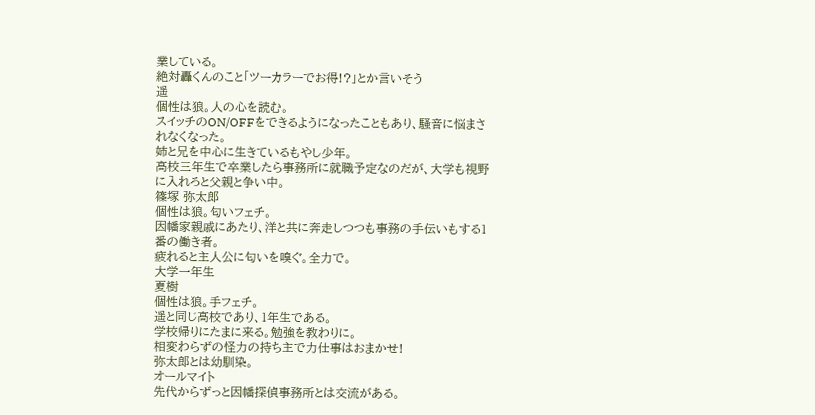業している。
絶対轟くんのこと「ツーカラーでお得!?」とか言いそう
遥
個性は狼。人の心を読む。
スイッチのON/OFFをできるようになったこともあり、騒音に悩まされなくなった。
姉と兄を中心に生きているもやし少年。
高校三年生で卒業したら事務所に就職予定なのだが、大学も視野に入れろと父親と争い中。
篠塚 弥太郎
個性は狼。匂いフェチ。
因幡家親戚にあたり、洋と共に奔走しつつも事務の手伝いもする1番の働き者。
疲れると主人公に匂いを嗅ぐ。全力で。
大学一年生
夏樹
個性は狼。手フェチ。
遥と同じ高校であり、1年生である。
学校帰りにたまに来る。勉強を教わりに。
相変わらずの怪力の持ち主で力仕事はおまかせ!
弥太郎とは幼馴染。
オールマイト
先代からずっと因幡探偵事務所とは交流がある。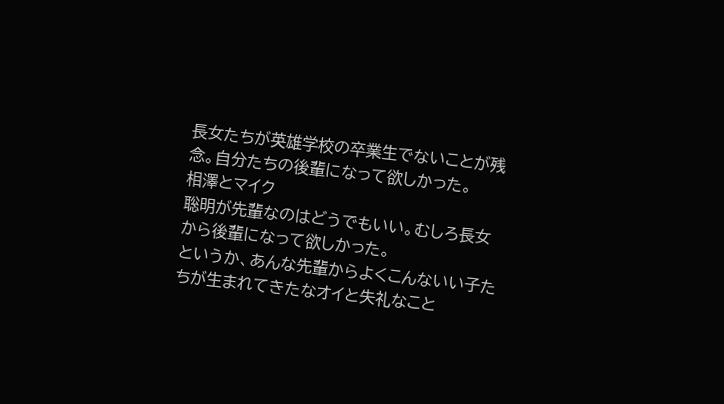長女たちが英雄学校の卒業生でないことが残念。自分たちの後輩になって欲しかった。
相澤とマイク
聡明が先輩なのはどうでもいい。むしろ長女から後輩になって欲しかった。
というか、あんな先輩からよくこんないい子たちが生まれてきたなオイと失礼なこと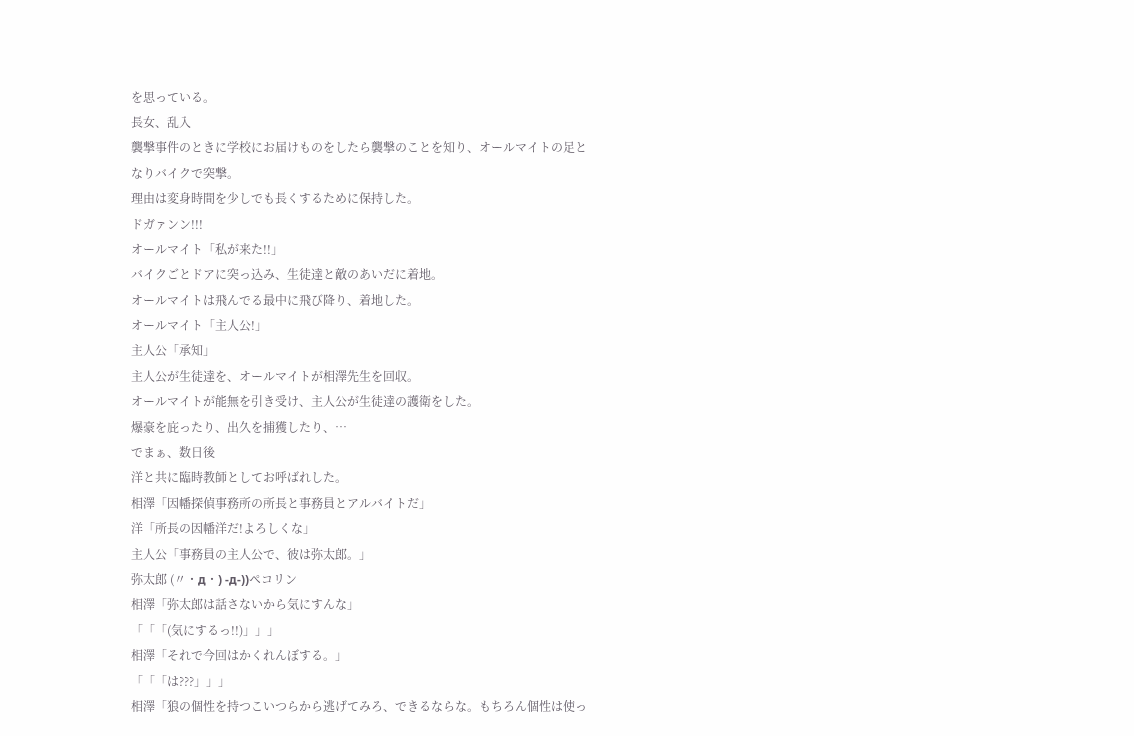を思っている。
長女、乱入
襲撃事件のときに学校にお届けものをしたら襲撃のことを知り、オールマイトの足となりバイクで突撃。
理由は変身時間を少しでも長くするために保持した。
ドガァンン!!!
オールマイト「私が来た!!」
バイクごとドアに突っ込み、生徒達と敵のあいだに着地。
オールマイトは飛んでる最中に飛び降り、着地した。
オールマイト「主人公!」
主人公「承知」
主人公が生徒達を、オールマイトが相澤先生を回収。
オールマイトが能無を引き受け、主人公が生徒達の護衛をした。
爆豪を庇ったり、出久を捕獲したり、…
でまぁ、数日後
洋と共に臨時教師としてお呼ばれした。
相澤「因幡探偵事務所の所長と事務員とアルバイトだ」
洋「所長の因幡洋だ!よろしくな」
主人公「事務員の主人公で、彼は弥太郎。」
弥太郎 (〃・д・) -д-))ペコリン
相澤「弥太郎は話さないから気にすんな」
「「「(気にするっ!!)」」」
相澤「それで今回はかくれんぼする。」
「「「は???」」」
相澤「狼の個性を持つこいつらから逃げてみろ、できるならな。もちろん個性は使っ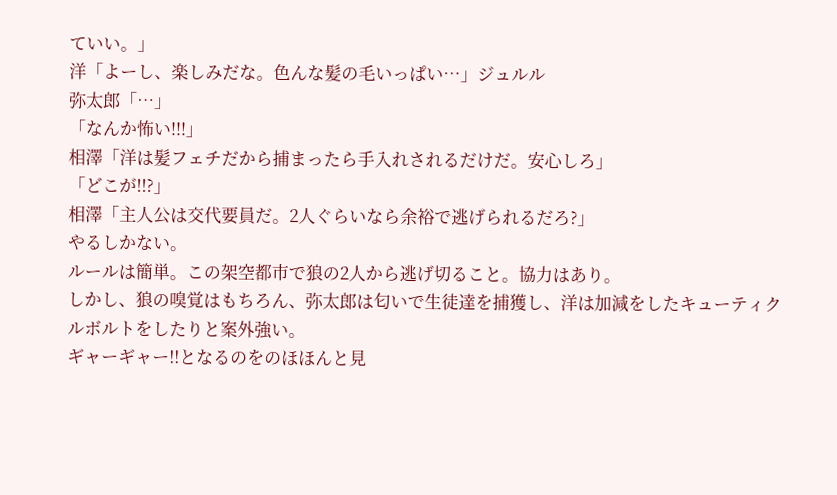ていい。」
洋「よーし、楽しみだな。色んな髪の毛いっぱい…」ジュルル
弥太郎「…」
「なんか怖い!!!」
相澤「洋は髪フェチだから捕まったら手入れされるだけだ。安心しろ」
「どこが!!?」
相澤「主人公は交代要員だ。2人ぐらいなら余裕で逃げられるだろ?」
やるしかない。
ルールは簡単。この架空都市で狼の2人から逃げ切ること。協力はあり。
しかし、狼の嗅覚はもちろん、弥太郎は匂いで生徒達を捕獲し、洋は加減をしたキューティクルボルトをしたりと案外強い。
ギャーギャー!!となるのをのほほんと見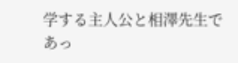学する主人公と相澤先生であっ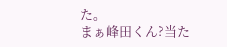た。
まぁ峰田くん?当た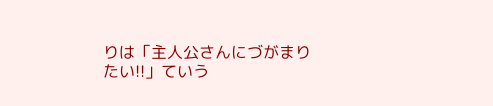りは「主人公さんにづがまりたい!!」ていう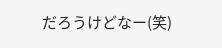だろうけどなー(笑)